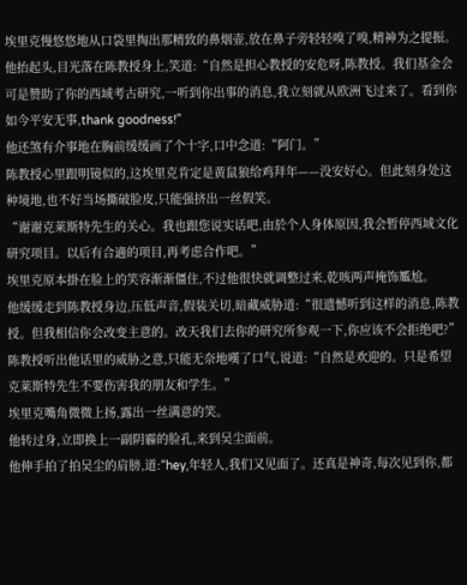埃里克慢悠悠地从口袋里掏出那精致的鼻烟壶,放在鼻子旁轻轻嗅了嗅,精神为之提振。
他抬起头,目光落在陈教授身上,笑道:“自然是担心教授的安危呀,陈教授。我们基金会可是赞助了你的西域考古研究,一听到你出事的消息,我立刻就从欧洲飞过来了。看到你如今平安无事,thank goodness!”
他还煞有介事地在胸前缓缓画了个十字,口中念道:“阿门。”
陈教授心里跟明镜似的,这埃里克肯定是黄鼠狼给鸡拜年——没安好心。但此刻身处这种境地,也不好当场撕破脸皮,只能强挤出一丝假笑。
“谢谢克莱斯特先生的关心。我也跟您说实话吧,由於个人身体原因,我会暂停西域文化研究项目。以后有合適的项目,再考虑合作吧。”
埃里克原本掛在脸上的笑容渐渐僵住,不过他很快就调整过来,乾咳两声掩饰尷尬。
他缓缓走到陈教授身边,压低声音,假装关切,暗藏威胁道:“很遗憾听到这样的消息,陈教授。但我相信你会改变主意的。改天我们去你的研究所参观一下,你应该不会拒绝吧?”
陈教授听出他话里的威胁之意,只能无奈地嘆了口气,说道:“自然是欢迎的。只是希望克莱斯特先生不要伤害我的朋友和学生。”
埃里克嘴角微微上扬,露出一丝满意的笑。
他转过身,立即换上一副阴霾的脸孔,来到吴尘面前。
他伸手拍了拍吴尘的肩膀,道:“hey,年轻人,我们又见面了。还真是神奇,每次见到你,都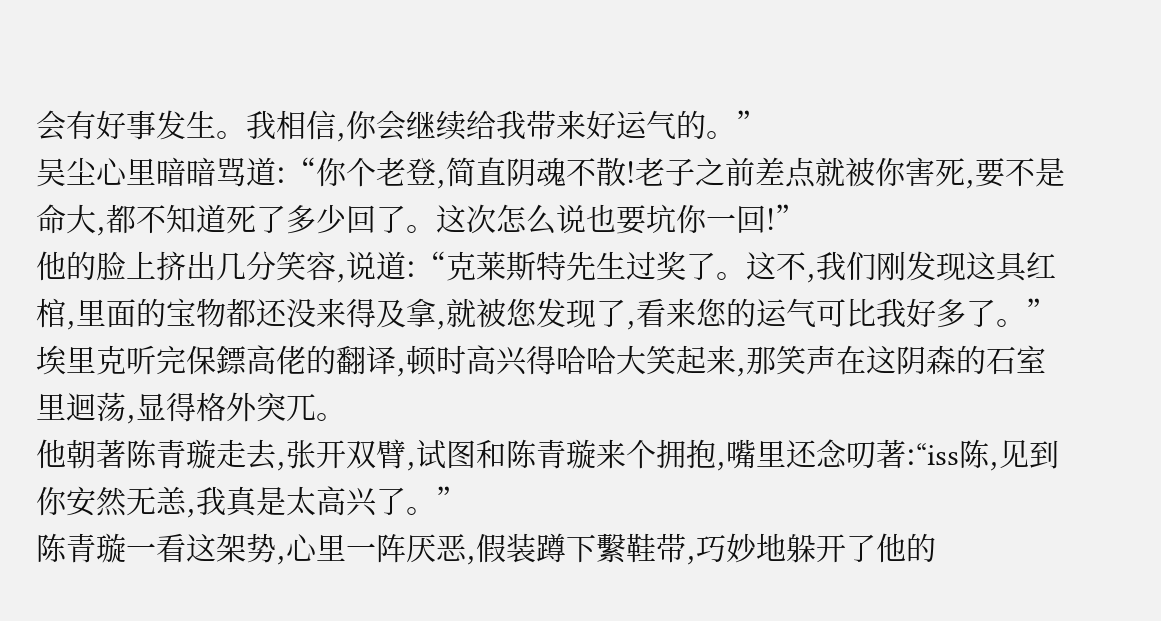会有好事发生。我相信,你会继续给我带来好运气的。”
吴尘心里暗暗骂道:“你个老登,简直阴魂不散!老子之前差点就被你害死,要不是命大,都不知道死了多少回了。这次怎么说也要坑你一回!”
他的脸上挤出几分笑容,说道:“克莱斯特先生过奖了。这不,我们刚发现这具红棺,里面的宝物都还没来得及拿,就被您发现了,看来您的运气可比我好多了。”
埃里克听完保鏢高佬的翻译,顿时高兴得哈哈大笑起来,那笑声在这阴森的石室里迴荡,显得格外突兀。
他朝著陈青璇走去,张开双臂,试图和陈青璇来个拥抱,嘴里还念叨著:“iss陈,见到你安然无恙,我真是太高兴了。”
陈青璇一看这架势,心里一阵厌恶,假装蹲下繫鞋带,巧妙地躲开了他的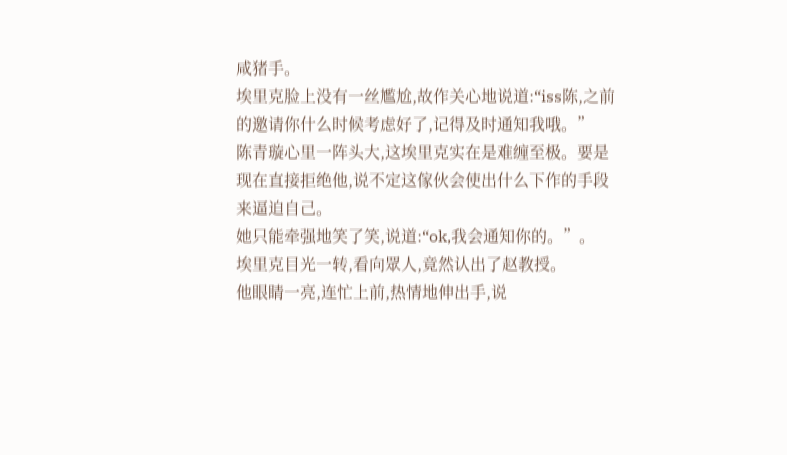咸猪手。
埃里克脸上没有一丝尷尬,故作关心地说道:“iss陈,之前的邀请你什么时候考虑好了,记得及时通知我哦。”
陈青璇心里一阵头大,这埃里克实在是难缠至极。要是现在直接拒绝他,说不定这傢伙会使出什么下作的手段来逼迫自己。
她只能牵强地笑了笑,说道:“ok,我会通知你的。”。
埃里克目光一转,看向眾人,竟然认出了赵教授。
他眼睛一亮,连忙上前,热情地伸出手,说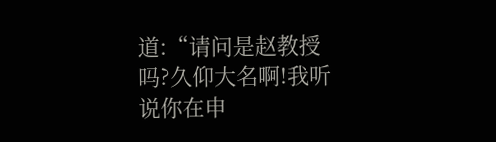道:“请问是赵教授吗?久仰大名啊!我听说你在申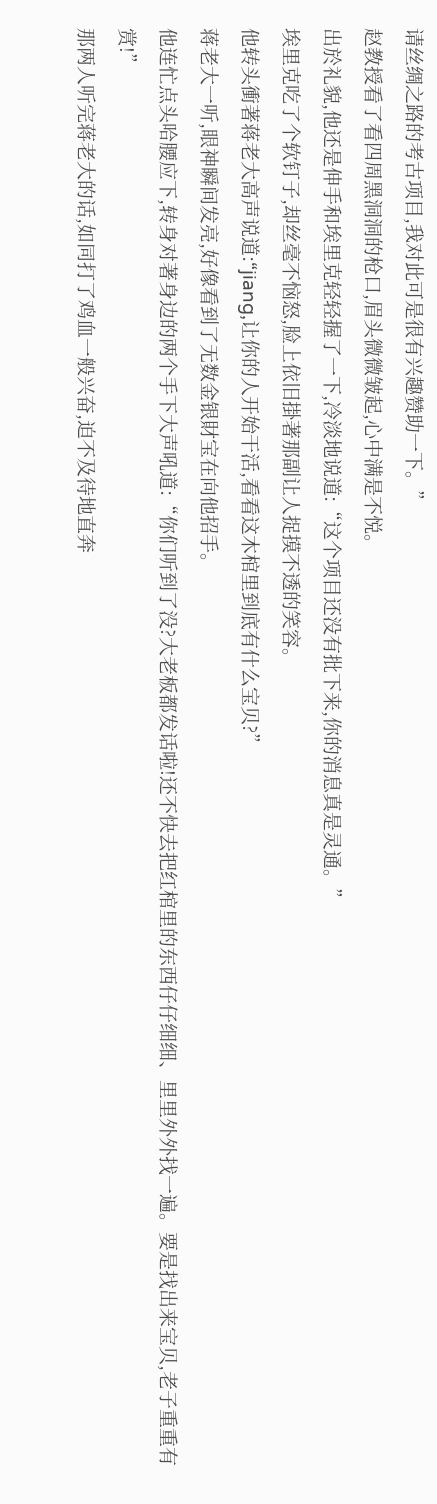请丝绸之路的考古项目,我对此可是很有兴趣赞助一下。”
赵教授看了看四周黑洞洞的枪口,眉头微微皱起,心中满是不悦。
出於礼貌,他还是伸手和埃里克轻轻握了一下,冷淡地说道:“这个项目还没有批下来,你的消息真是灵通。”
埃里克吃了个软钉子,却丝毫不恼怒,脸上依旧掛著那副让人捉摸不透的笑容。
他转头衝著蒋老大高声说道:“jiang,让你的人开始干活,看看这木棺里到底有什么宝贝?”
蒋老大一听,眼神瞬间发亮,好像看到了无数金银財宝在向他招手。
他连忙点头哈腰应下,转身对著身边的两个手下大声吼道:“你们听到了没?大老板都发话啦!还不快去把红棺里的东西仔仔细细、里里外外找一遍。要是找出来宝贝,老子重重有赏!”
那两人听完蒋老大的话,如同打了鸡血一般兴奋,迫不及待地直奔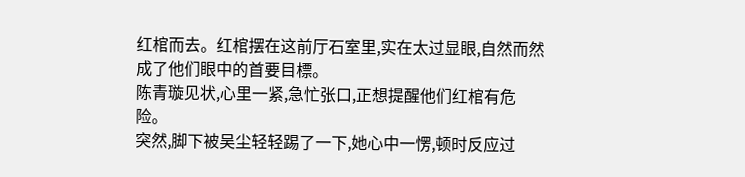红棺而去。红棺摆在这前厅石室里,实在太过显眼,自然而然成了他们眼中的首要目標。
陈青璇见状,心里一紧,急忙张口,正想提醒他们红棺有危险。
突然,脚下被吴尘轻轻踢了一下,她心中一愣,顿时反应过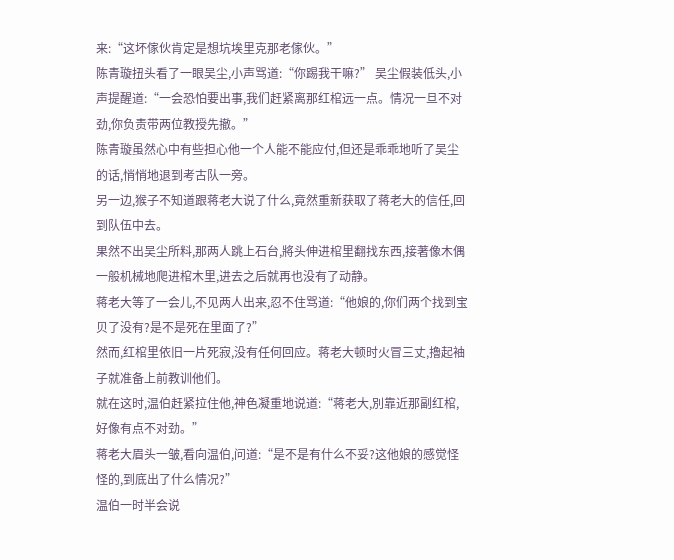来:“这坏傢伙肯定是想坑埃里克那老傢伙。”
陈青璇扭头看了一眼吴尘,小声骂道:“你踢我干嘛?” 吴尘假装低头,小声提醒道:“一会恐怕要出事,我们赶紧离那红棺远一点。情况一旦不对劲,你负责带两位教授先撤。”
陈青璇虽然心中有些担心他一个人能不能应付,但还是乖乖地听了吴尘的话,悄悄地退到考古队一旁。
另一边,猴子不知道跟蒋老大说了什么,竟然重新获取了蒋老大的信任,回到队伍中去。
果然不出吴尘所料,那两人跳上石台,將头伸进棺里翻找东西,接著像木偶一般机械地爬进棺木里,进去之后就再也没有了动静。
蒋老大等了一会儿,不见两人出来,忍不住骂道:“他娘的,你们两个找到宝贝了没有?是不是死在里面了?”
然而,红棺里依旧一片死寂,没有任何回应。蒋老大顿时火冒三丈,擼起袖子就准备上前教训他们。
就在这时,温伯赶紧拉住他,神色凝重地说道:“蒋老大,別靠近那副红棺,好像有点不对劲。”
蒋老大眉头一皱,看向温伯,问道:“是不是有什么不妥?这他娘的感觉怪怪的,到底出了什么情况?”
温伯一时半会说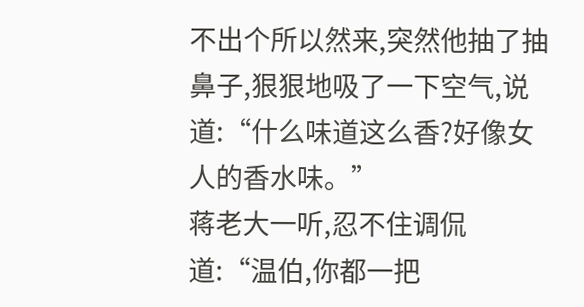不出个所以然来,突然他抽了抽鼻子,狠狠地吸了一下空气,说道:“什么味道这么香?好像女人的香水味。”
蒋老大一听,忍不住调侃道:“温伯,你都一把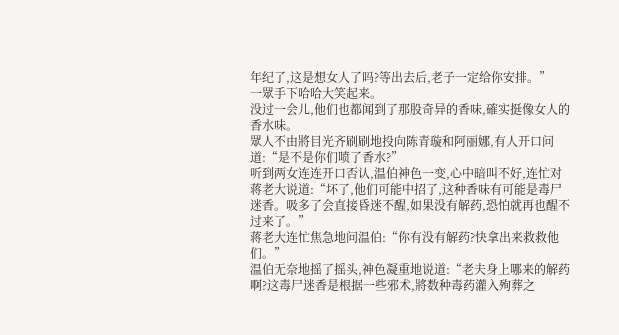年纪了,这是想女人了吗?等出去后,老子一定给你安排。”
一眾手下哈哈大笑起来。
没过一会儿,他们也都闻到了那股奇异的香味,確实挺像女人的香水味。
眾人不由將目光齐刷刷地投向陈青璇和阿丽娜,有人开口问道:“是不是你们喷了香水?”
听到两女连连开口否认,温伯神色一变,心中暗叫不好,连忙对蒋老大说道:“坏了,他们可能中招了,这种香味有可能是毒尸迷香。吸多了会直接昏迷不醒,如果没有解药,恐怕就再也醒不过来了。”
蒋老大连忙焦急地问温伯:“你有没有解药?快拿出来救救他们。”
温伯无奈地摇了摇头,神色凝重地说道:“老夫身上哪来的解药啊?这毒尸迷香是根据一些邪术,將数种毒药灌入殉葬之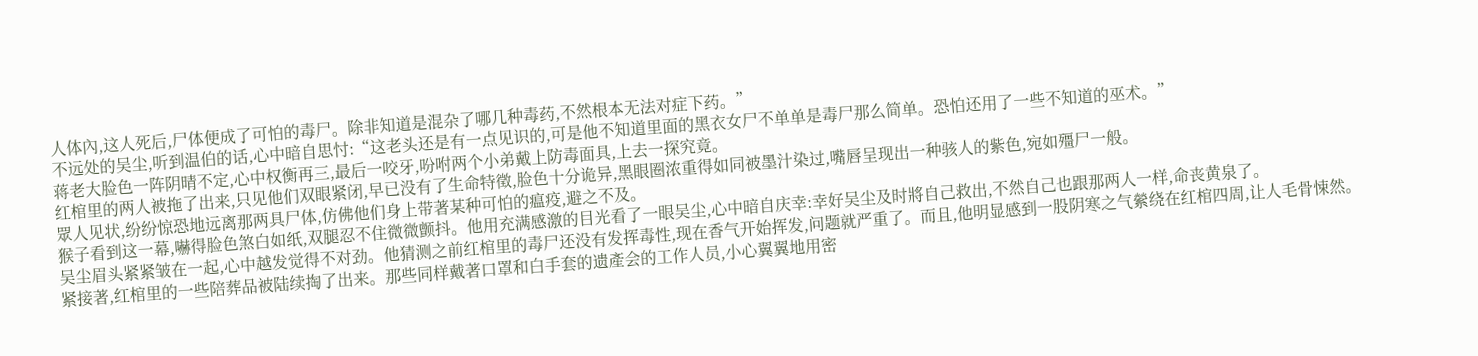人体內,这人死后,尸体便成了可怕的毒尸。除非知道是混杂了哪几种毒药,不然根本无法对症下药。”
不远处的吴尘,听到温伯的话,心中暗自思忖:“这老头还是有一点见识的,可是他不知道里面的黑衣女尸不单单是毒尸那么简单。恐怕还用了一些不知道的巫术。”
蒋老大脸色一阵阴晴不定,心中权衡再三,最后一咬牙,吩咐两个小弟戴上防毒面具,上去一探究竟。
红棺里的两人被拖了出来,只见他们双眼紧闭,早已没有了生命特徵,脸色十分诡异,黑眼圈浓重得如同被墨汁染过,嘴唇呈现出一种骇人的紫色,宛如殭尸一般。
眾人见状,纷纷惊恐地远离那两具尸体,仿佛他们身上带著某种可怕的瘟疫,避之不及。
猴子看到这一幕,嚇得脸色煞白如纸,双腿忍不住微微颤抖。他用充满感激的目光看了一眼吴尘,心中暗自庆幸:幸好吴尘及时將自己救出,不然自己也跟那两人一样,命丧黄泉了。
吴尘眉头紧紧皱在一起,心中越发觉得不对劲。他猜测之前红棺里的毒尸还没有发挥毒性,现在香气开始挥发,问题就严重了。而且,他明显感到一股阴寒之气縈绕在红棺四周,让人毛骨悚然。
紧接著,红棺里的一些陪葬品被陆续掏了出来。那些同样戴著口罩和白手套的遗產会的工作人员,小心翼翼地用密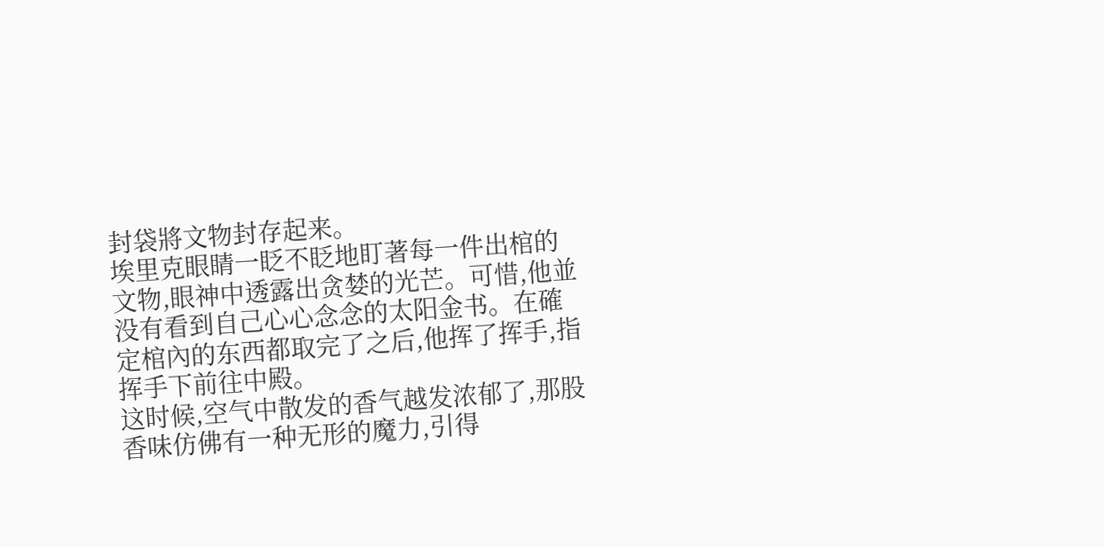封袋將文物封存起来。
埃里克眼睛一眨不眨地盯著每一件出棺的文物,眼神中透露出贪婪的光芒。可惜,他並没有看到自己心心念念的太阳金书。在確定棺內的东西都取完了之后,他挥了挥手,指挥手下前往中殿。
这时候,空气中散发的香气越发浓郁了,那股香味仿佛有一种无形的魔力,引得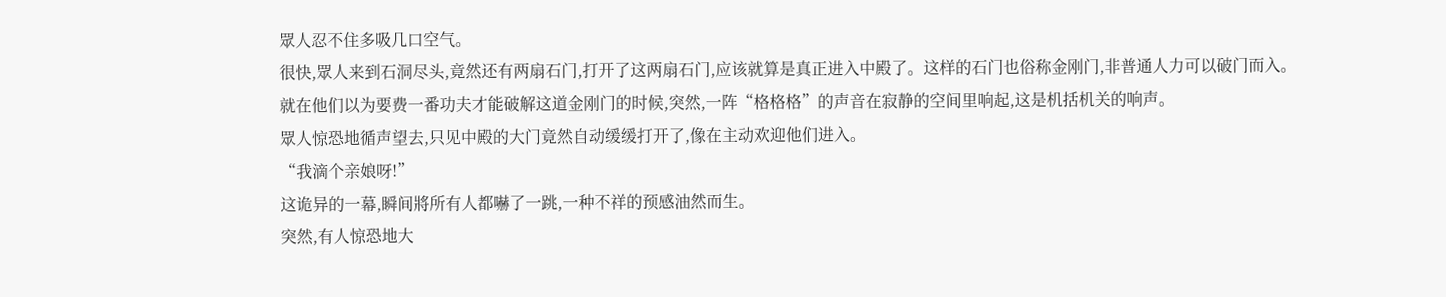眾人忍不住多吸几口空气。
很快,眾人来到石洞尽头,竟然还有两扇石门,打开了这两扇石门,应该就算是真正进入中殿了。这样的石门也俗称金刚门,非普通人力可以破门而入。
就在他们以为要费一番功夫才能破解这道金刚门的时候,突然,一阵“格格格”的声音在寂静的空间里响起,这是机括机关的响声。
眾人惊恐地循声望去,只见中殿的大门竟然自动缓缓打开了,像在主动欢迎他们进入。
“我滴个亲娘呀!”
这诡异的一幕,瞬间將所有人都嚇了一跳,一种不祥的预感油然而生。
突然,有人惊恐地大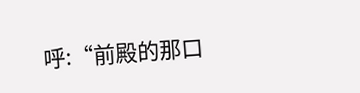呼:“前殿的那口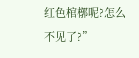红色棺槨呢?怎么不见了?”